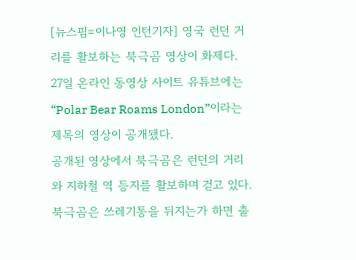[뉴스핌=이나영 인턴기자] 영국 런던 거리를 활보하는 북극곰 영상이 화제다.
27일 온라인 동영상 사이트 유튜브에는 “Polar Bear Roams London”이라는 제목의 영상이 공개됐다.
공개된 영상에서 북극곰은 런던의 거리와 지하철 역 등지를 활보하며 걷고 있다. 북극곰은 쓰레기통을 뒤지는가 하면 출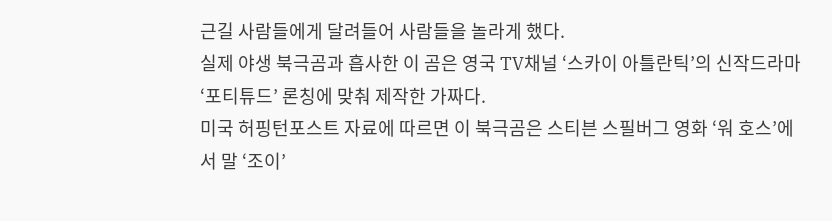근길 사람들에게 달려들어 사람들을 놀라게 했다.
실제 야생 북극곰과 흡사한 이 곰은 영국 TV채널 ‘스카이 아틀란틱’의 신작드라마 ‘포티튜드’ 론칭에 맞춰 제작한 가짜다.
미국 허핑턴포스트 자료에 따르면 이 북극곰은 스티븐 스필버그 영화 ‘워 호스’에서 말 ‘조이’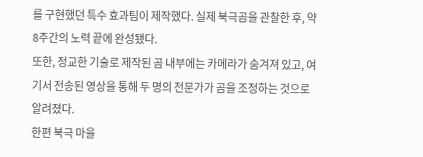를 구현했던 특수 효과팀이 제작했다. 실제 북극곰을 관찰한 후, 약 8주간의 노력 끝에 완성됐다.
또한, 정교한 기술로 제작된 곰 내부에는 카메라가 숨겨져 있고, 여기서 전송된 영상을 통해 두 명의 전문가가 곰을 조정하는 것으로 알려졌다.
한편 북극 마을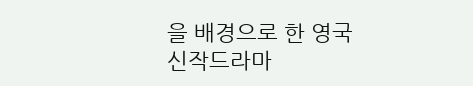을 배경으로 한 영국 신작드라마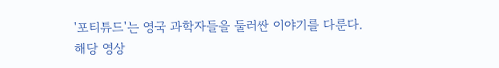'포티튜드'는 영국 과학자들을 둘러싼 이야기를 다룬다.
해당 영상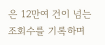은 12만여 건이 넘는 조회수를 기록하며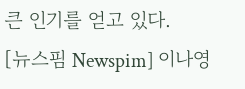큰 인기를 얻고 있다.
[뉴스핌 Newspim] 이나영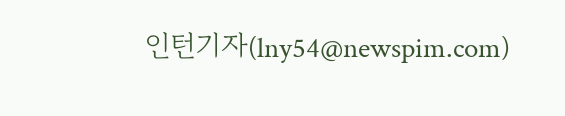인턴기자(lny54@newspim.com)